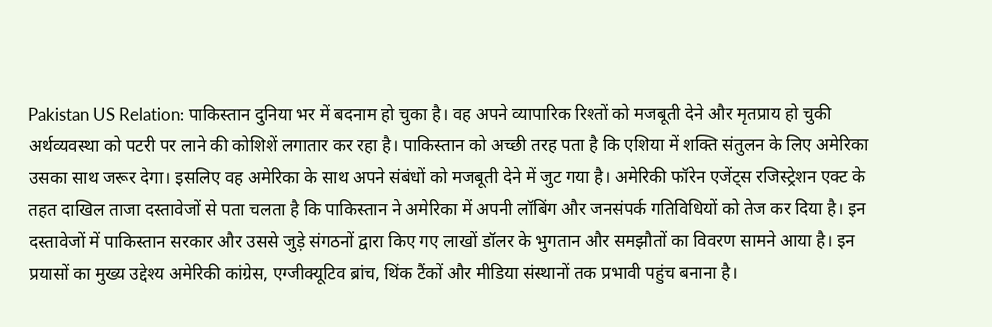Pakistan US Relation: पाकिस्तान दुनिया भर में बदनाम हो चुका है। वह अपने व्यापारिक रिश्तों को मजबूती देने और मृतप्राय हो चुकी अर्थव्यवस्था को पटरी पर लाने की कोशिशें लगातार कर रहा है। पाकिस्तान को अच्छी तरह पता है कि एशिया में शक्ति संतुलन के लिए अमेरिका उसका साथ जरूर देगा। इसलिए वह अमेरिका के साथ अपने संबंधों को मजबूती देने में जुट गया है। अमेरिकी फॉरेन एजेंट्स रजिस्ट्रेशन एक्ट के तहत दाखिल ताजा दस्तावेजों से पता चलता है कि पाकिस्तान ने अमेरिका में अपनी लॉबिंग और जनसंपर्क गतिविधियों को तेज कर दिया है। इन दस्तावेजों में पाकिस्तान सरकार और उससे जुड़े संगठनों द्वारा किए गए लाखों डॉलर के भुगतान और समझौतों का विवरण सामने आया है। इन प्रयासों का मुख्य उद्देश्य अमेरिकी कांग्रेस, एग्जीक्यूटिव ब्रांच, थिंक टैंकों और मीडिया संस्थानों तक प्रभावी पहुंच बनाना है।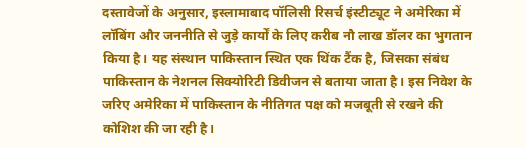दस्तावेजों के अनुसार, इस्लामाबाद पॉलिसी रिसर्च इंस्टीट्यूट ने अमेरिका में लॉबिंग और जननीति से जुड़े कार्यों के लिए करीब नौ लाख डॉलर का भुगतान किया है। यह संस्थान पाकिस्तान स्थित एक थिंक टैंक है, जिसका संबंध पाकिस्तान के नेशनल सिक्योरिटी डिवीजन से बताया जाता है। इस निवेश के जरिए अमेरिका में पाकिस्तान के नीतिगत पक्ष को मजबूती से रखने की कोशिश की जा रही है।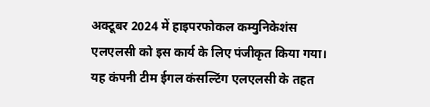अक्टूबर 2024 में हाइपरफोकल कम्युनिकेशंस एलएलसी को इस कार्य के लिए पंजीकृत किया गया। यह कंपनी टीम ईगल कंसल्टिंग एलएलसी के तहत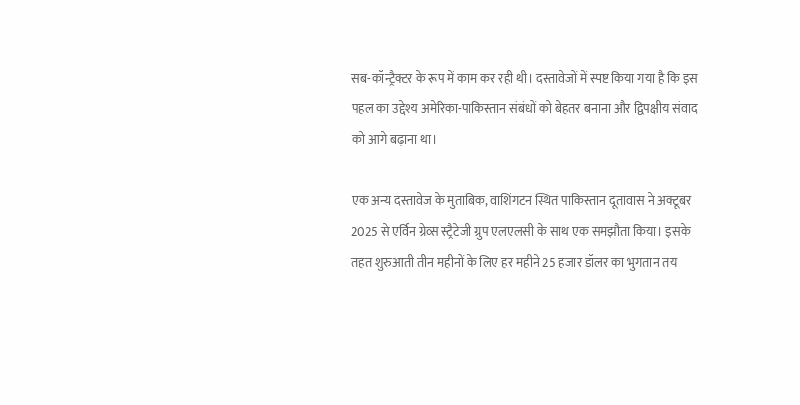सब-कॉन्ट्रैक्टर के रूप में काम कर रही थी। दस्तावेजों में स्पष्ट किया गया है कि इस पहल का उद्देश्य अमेरिका-पाकिस्तान संबंधों को बेहतर बनाना और द्विपक्षीय संवाद को आगे बढ़ाना था।

एक अन्य दस्तावेज के मुताबिक, वाशिंगटन स्थित पाकिस्तान दूतावास ने अक्टूबर 2025 से एर्विन ग्रेव्स स्ट्रैटेजी ग्रुप एलएलसी के साथ एक समझौता किया। इसके तहत शुरुआती तीन महीनों के लिए हर महीने 25 हजार डॉलर का भुगतान तय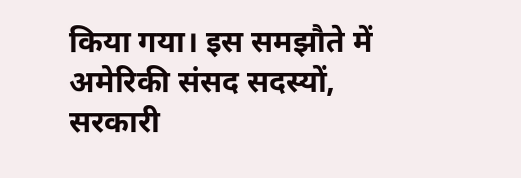किया गया। इस समझौते में अमेरिकी संसद सदस्यों, सरकारी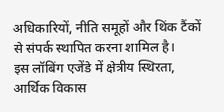अधिकारियों, नीति समूहों और थिंक टैंकों से संपर्क स्थापित करना शामिल है।
इस लॉबिंग एजेंडे में क्षेत्रीय स्थिरता, आर्थिक विकास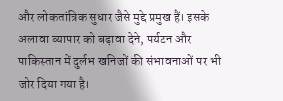और लोकतांत्रिक सुधार जैसे मुद्दे प्रमुख हैं। इसके अलावा व्यापार को बढ़ावा देने, पर्यटन और पाकिस्तान में दुर्लभ खनिजों की संभावनाओं पर भी जोर दिया गया है।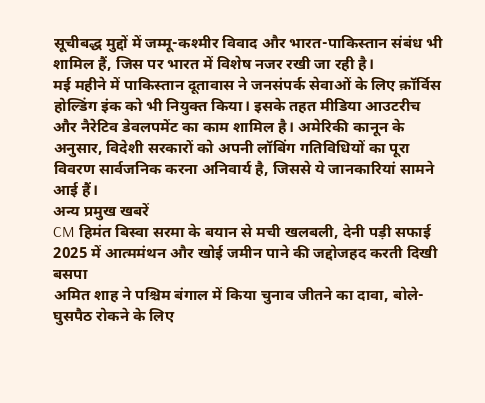सूचीबद्ध मुद्दों में जम्मू-कश्मीर विवाद और भारत-पाकिस्तान संबंध भी शामिल हैं, जिस पर भारत में विशेष नजर रखी जा रही है।
मई महीने में पाकिस्तान दूतावास ने जनसंपर्क सेवाओं के लिए क़ॉर्विस होल्डिंग इंक को भी नियुक्त किया। इसके तहत मीडिया आउटरीच और नैरेटिव डेवलपमेंट का काम शामिल है। अमेरिकी कानून के अनुसार, विदेशी सरकारों को अपनी लॉबिंग गतिविधियों का पूरा विवरण सार्वजनिक करना अनिवार्य है, जिससे ये जानकारियां सामने आई हैं।
अन्य प्रमुख खबरें
CM हिमंत बिस्वा सरमा के बयान से मची खलबली, देनी पड़ी सफाई
2025 में आत्ममंथन और खोई जमीन पाने की जद्दोजहद करती दिखी बसपा
अमित शाह ने पश्चिम बंगाल में किया चुनाव जीतने का दावा, बोले-घुसपैठ रोकने के लिए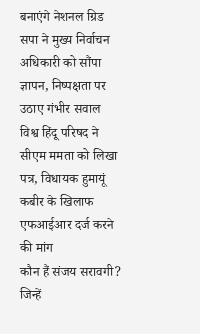बनाएंगे नेशनल ग्रिड
सपा ने मुख्य निर्वाचन अधिकारी को सौंपा ज्ञापन, निष्पक्षता पर उठाए गंभीर सवाल
विश्व हिंदू परिषद ने सीएम ममता को लिखा पत्र, विधायक हुमायूं कबीर के खिलाफ एफआईआर दर्ज करने की मांग
कौन हैं संजय सरावगी? जिन्हें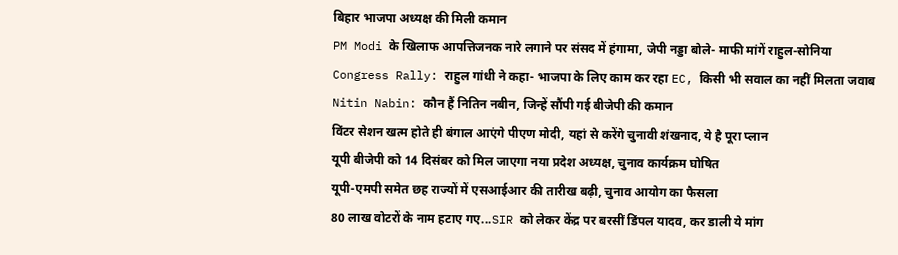बिहार भाजपा अध्यक्ष की मिली कमान
PM Modi के खिलाफ आपत्तिजनक नारे लगाने पर संसद में हंगामा, जेपी नड्डा बोले- माफी मांगें राहुल-सोनिया
Congress Rally: राहुल गांधी ने कहा- भाजपा के लिए काम कर रहा EC, किसी भी सवाल का नहीं मिलता जवाब
Nitin Nabin: कौन हैं नितिन नबीन, जिन्हें सौंपी गई बीजेपी की कमान
विंटर सेशन खत्म होते ही बंगाल आएंगे पीएण मोदी, यहां से करेंगे चुनावी शंखनाद, ये है पूरा प्लान
यूपी बीजेपी को 14 दिसंबर को मिल जाएगा नया प्रदेश अध्यक्ष, चुनाव कार्यक्रम घोषित
यूपी-एमपी समेत छह राज्यों में एसआईआर की तारीख बढ़ी, चुनाव आयोग का फैसला
80 लाख वोटरों के नाम हटाए गए...SIR को लेकर केंद्र पर बरसीं डिंपल यादव, कर डाली ये मांग